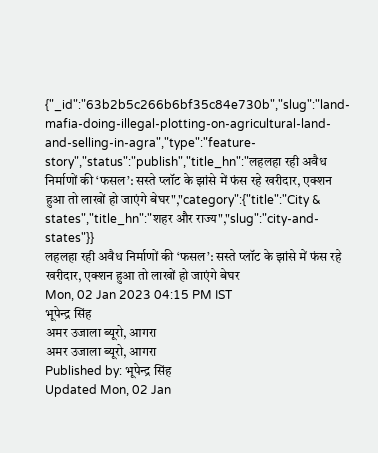{"_id":"63b2b5c266b6bf35c84e730b","slug":"land-mafia-doing-illegal-plotting-on-agricultural-land-and-selling-in-agra","type":"feature-story","status":"publish","title_hn":"लहलहा रही अवैध निर्माणों की ‘फसल’: सस्ते प्लॉट के झांसे में फंस रहे खरीदार, एक्शन हुआ तो लाखों हो जाएंगे बेघर","category":{"title":"City & states","title_hn":"शहर और राज्य","slug":"city-and-states"}}
लहलहा रही अवैध निर्माणों की ‘फसल’: सस्ते प्लॉट के झांसे में फंस रहे खरीदार, एक्शन हुआ तो लाखों हो जाएंगे बेघर
Mon, 02 Jan 2023 04:15 PM IST
भूपेन्द्र सिंह
अमर उजाला ब्यूरो, आगरा
अमर उजाला ब्यूरो, आगरा
Published by: भूपेन्द्र सिंह
Updated Mon, 02 Jan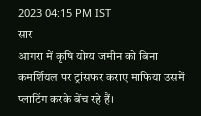2023 04:15 PM IST
सार
आगरा में कृषि योग्य जमीन को बिना कमर्शियल पर ट्रांसफर कराए माफिया उसमें प्लाटिंग करके बेंच रहे हैं।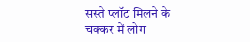सस्ते प्लॉट मिलने के चक्कर में लोग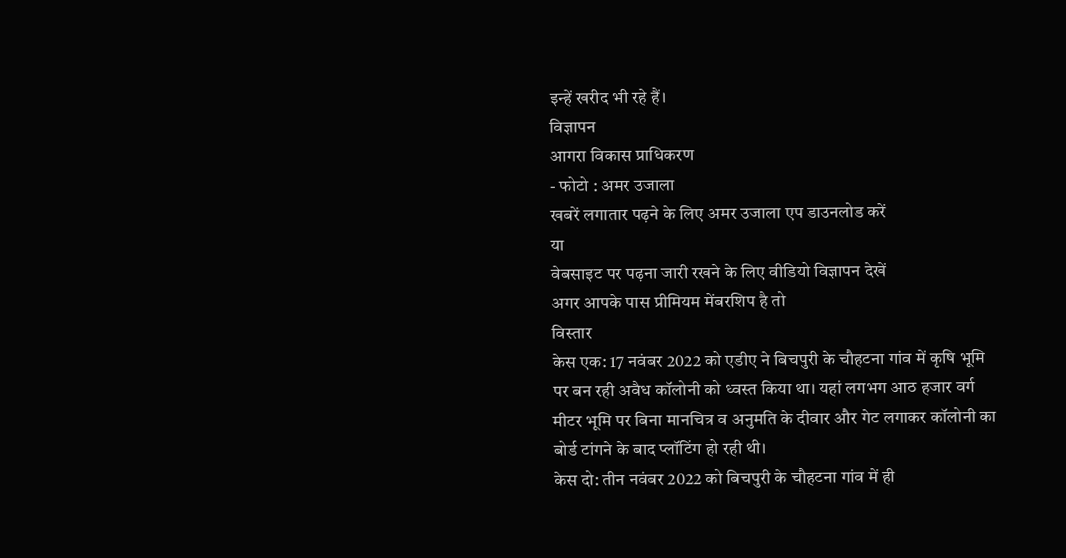इन्हें खरीद भी रहे हैं।
विज्ञापन
आगरा विकास प्राधिकरण
- फोटो : अमर उजाला
खबरें लगातार पढ़ने के लिए अमर उजाला एप डाउनलोड करें
या
वेबसाइट पर पढ़ना जारी रखने के लिए वीडियो विज्ञापन देखें
अगर आपके पास प्रीमियम मेंबरशिप है तो
विस्तार
केस एक: 17 नवंबर 2022 को एडीए ने बिचपुरी के चौहटना गांव में कृषि भूमि पर बन रही अवैध कॉलोनी को ध्वस्त किया था। यहां लगभग आठ हजार वर्ग मीटर भूमि पर बिना मानचित्र व अनुमति के दीवार और गेट लगाकर कॉलोनी का बोर्ड टांगने के बाद प्लॉटिंग हो रही थी।
केस दो: तीन नवंबर 2022 को बिचपुरी के चौहटना गांव में ही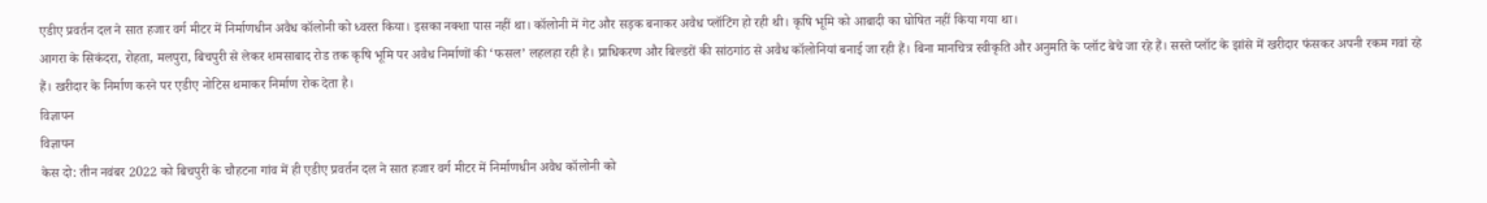एडीए प्रवर्तन दल ने सात हजार वर्ग मीटर में निर्माणधीन अवैध कॉलोनी को ध्वस्त किया। इसका नक्शा पास नहीं था। कॉलोनी में गेट और सड़क बनाकर अवैध प्लॉटिंग हो रही थी। कृषि भूमि को आबादी का घोषित नहीं किया गया था।
आगरा के सिकंदरा, रोहता, मलपुरा, बिचपुरी से लेकर शमसाबाद रोड तक कृषि भूमि पर अवैध निर्माणों की ‘फसल’ लहलहा रही है। प्राधिकरण और बिल्डरों की सांठगांठ से अवैध कॉलोनियां बनाई जा रही हैं। बिना मानचित्र स्वीकृति और अनुमति के प्लॉट बेचे जा रहे हैं। सस्ते प्लॉट के झांसे में खरीदार फंसकर अपनी रकम गवां रहे हैं। खरीदार के निर्माण करने पर एडीए नोटिस थमाकर निर्माण रोक देता है।
विज्ञापन
विज्ञापन
केस दो: तीन नवंबर 2022 को बिचपुरी के चौहटना गांव में ही एडीए प्रवर्तन दल ने सात हजार वर्ग मीटर में निर्माणधीन अवैध कॉलोनी को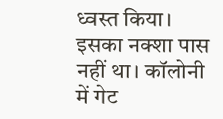ध्वस्त किया। इसका नक्शा पास नहीं था। कॉलोनी में गेट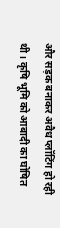और सड़क बनाकर अवैध प्लॉटिंग हो रही थी। कृषि भूमि को आबादी का घोषित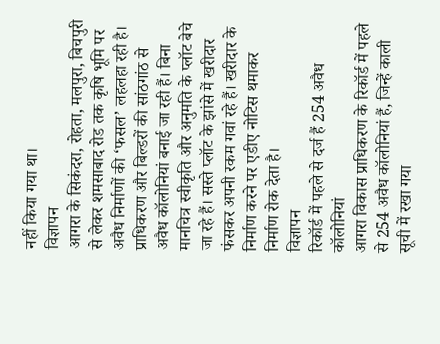नहीं किया गया था।
विज्ञापन
आगरा के सिकंदरा, रोहता, मलपुरा, बिचपुरी से लेकर शमसाबाद रोड तक कृषि भूमि पर अवैध निर्माणों की ‘फसल’ लहलहा रही है। प्राधिकरण और बिल्डरों की सांठगांठ से अवैध कॉलोनियां बनाई जा रही हैं। बिना मानचित्र स्वीकृति और अनुमति के प्लॉट बेचे जा रहे हैं। सस्ते प्लॉट के झांसे में खरीदार फंसकर अपनी रकम गवां रहे हैं। खरीदार के निर्माण करने पर एडीए नोटिस थमाकर निर्माण रोक देता है।
विज्ञापन
रिकॉर्ड में पहले से दर्ज हैं 254 अवैध कॉलोनियां
आगरा विकास प्राधिकरण के रिकॉर्ड में पहले से 254 अवैध कॉलोनियां हैं, जिन्हें काली सूची में रखा गया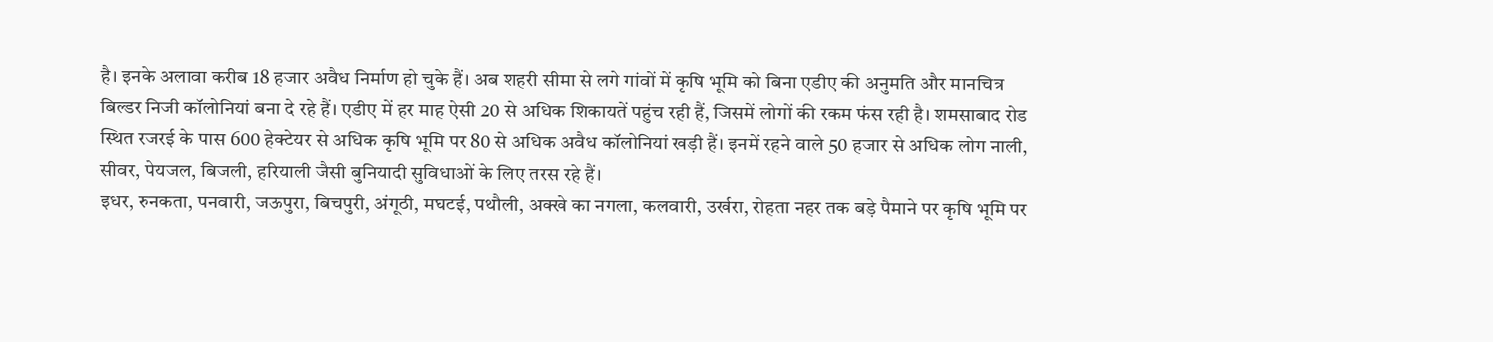है। इनके अलावा करीब 18 हजार अवैध निर्माण हो चुके हैं। अब शहरी सीमा से लगे गांवों में कृषि भूमि को बिना एडीए की अनुमति और मानचित्र बिल्डर निजी कॉलोनियां बना दे रहे हैं। एडीए में हर माह ऐसी 20 से अधिक शिकायतें पहुंच रही हैं, जिसमें लोगों की रकम फंस रही है। शमसाबाद रोड स्थित रजरई के पास 600 हेक्टेयर से अधिक कृषि भूमि पर 80 से अधिक अवैध कॉलोनियां खड़ी हैं। इनमें रहने वाले 50 हजार से अधिक लोग नाली, सीवर, पेयजल, बिजली, हरियाली जैसी बुनियादी सुविधाओं के लिए तरस रहे हैं।
इधर, रुनकता, पनवारी, जऊपुरा, बिचपुरी, अंगूठी, मघटई, पथौली, अक्खे का नगला, कलवारी, उर्खरा, रोहता नहर तक बड़े पैमाने पर कृषि भूमि पर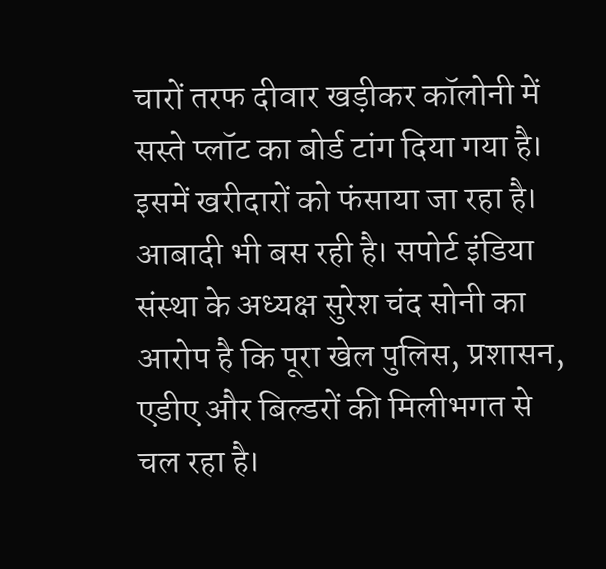चारों तरफ दीवार खड़ीकर कॉलोनी में सस्ते प्लॉट का बोर्ड टांग दिया गया है। इसमें खरीदारों को फंसाया जा रहा है। आबादी भी बस रही है। सपोर्ट इंडिया संस्था के अध्यक्ष सुरेश चंद सोनी का आरोप है कि पूरा खेल पुलिस, प्रशासन, एडीए और बिल्डरों की मिलीभगत से चल रहा है।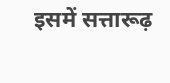इसमें सत्तारूढ़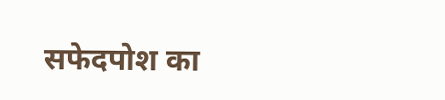सफेदपोश का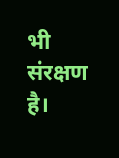भी संरक्षण है।